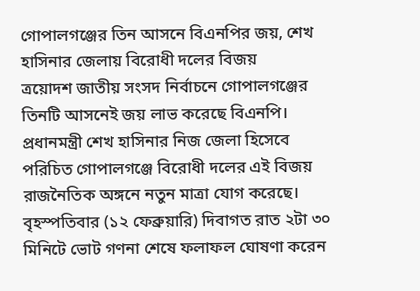গোপালগঞ্জের তিন আসনে বিএনপির জয়, শেখ হাসিনার জেলায় বিরোধী দলের বিজয়
ত্রয়োদশ জাতীয় সংসদ নির্বাচনে গোপালগঞ্জের তিনটি আসনেই জয় লাভ করেছে বিএনপি। প্রধানমন্ত্রী শেখ হাসিনার নিজ জেলা হিসেবে পরিচিত গোপালগঞ্জে বিরোধী দলের এই বিজয় রাজনৈতিক অঙ্গনে নতুন মাত্রা যোগ করেছে। বৃহস্পতিবার (১২ ফেব্রুয়ারি) দিবাগত রাত ২টা ৩০ মিনিটে ভোট গণনা শেষে ফলাফল ঘোষণা করেন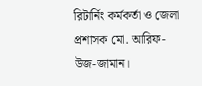রিটার্নিং কর্মকর্তা ও জেলা প্রশাসক মো. আরিফ-উজ-জামান।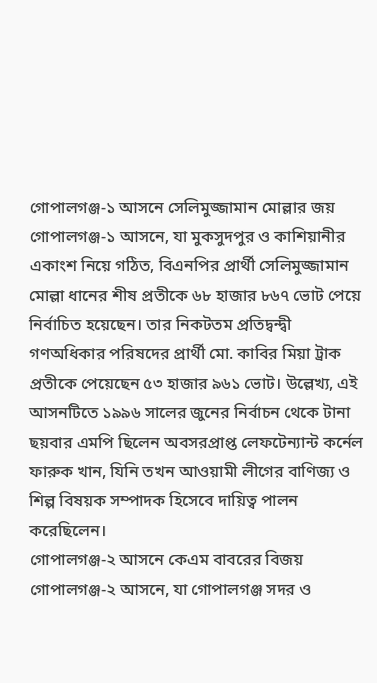গোপালগঞ্জ-১ আসনে সেলিমুজ্জামান মোল্লার জয়
গোপালগঞ্জ-১ আসনে, যা মুকসুদপুর ও কাশিয়ানীর একাংশ নিয়ে গঠিত, বিএনপির প্রার্থী সেলিমুজ্জামান মোল্লা ধানের শীষ প্রতীকে ৬৮ হাজার ৮৬৭ ভোট পেয়ে নির্বাচিত হয়েছেন। তার নিকটতম প্রতিদ্বন্দ্বী গণঅধিকার পরিষদের প্রার্থী মো. কাবির মিয়া ট্রাক প্রতীকে পেয়েছেন ৫৩ হাজার ৯৬১ ভোট। উল্লেখ্য, এই আসনটিতে ১৯৯৬ সালের জুনের নির্বাচন থেকে টানা ছয়বার এমপি ছিলেন অবসরপ্রাপ্ত লেফটেন্যান্ট কর্নেল ফারুক খান, যিনি তখন আওয়ামী লীগের বাণিজ্য ও শিল্প বিষয়ক সম্পাদক হিসেবে দায়িত্ব পালন করেছিলেন।
গোপালগঞ্জ-২ আসনে কেএম বাবরের বিজয়
গোপালগঞ্জ-২ আসনে, যা গোপালগঞ্জ সদর ও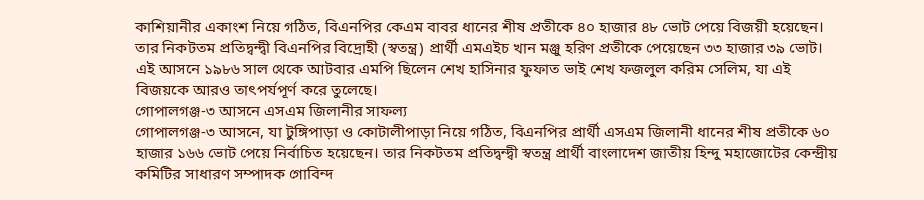কাশিয়ানীর একাংশ নিয়ে গঠিত, বিএনপির কেএম বাবর ধানের শীষ প্রতীকে ৪০ হাজার ৪৮ ভোট পেয়ে বিজয়ী হয়েছেন। তার নিকটতম প্রতিদ্বন্দ্বী বিএনপির বিদ্রোহী (স্বতন্ত্র) প্রার্থী এমএইচ খান মঞ্জু হরিণ প্রতীকে পেয়েছেন ৩৩ হাজার ৩৯ ভোট। এই আসনে ১৯৮৬ সাল থেকে আটবার এমপি ছিলেন শেখ হাসিনার ফুফাত ভাই শেখ ফজলুল করিম সেলিম, যা এই বিজয়কে আরও তাৎপর্যপূর্ণ করে তুলেছে।
গোপালগঞ্জ-৩ আসনে এসএম জিলানীর সাফল্য
গোপালগঞ্জ-৩ আসনে, যা টুঙ্গিপাড়া ও কোটালীপাড়া নিয়ে গঠিত, বিএনপির প্রার্থী এসএম জিলানী ধানের শীষ প্রতীকে ৬০ হাজার ১৬৬ ভোট পেয়ে নির্বাচিত হয়েছেন। তার নিকটতম প্রতিদ্বন্দ্বী স্বতন্ত্র প্রার্থী বাংলাদেশ জাতীয় হিন্দু মহাজোটের কেন্দ্রীয় কমিটির সাধারণ সম্পাদক গোবিন্দ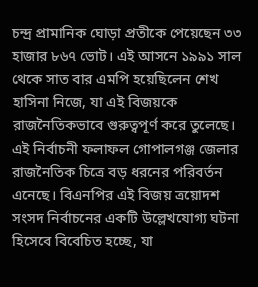চন্দ্র প্রামানিক ঘোড়া প্রতীকে পেয়েছেন ৩৩ হাজার ৮৬৭ ভোট। এই আসনে ১৯৯১ সাল থেকে সাত বার এমপি হয়েছিলেন শেখ হাসিনা নিজে, যা এই বিজয়কে রাজনৈতিকভাবে গুরুত্বপূর্ণ করে তুলেছে।
এই নির্বাচনী ফলাফল গোপালগঞ্জ জেলার রাজনৈতিক চিত্রে বড় ধরনের পরিবর্তন এনেছে। বিএনপির এই বিজয় ত্রয়োদশ সংসদ নির্বাচনের একটি উল্লেখযোগ্য ঘটনা হিসেবে বিবেচিত হচ্ছে, যা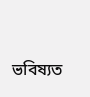ভবিষ্যত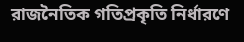রাজনৈতিক গতিপ্রকৃতি নির্ধারণে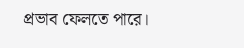প্রভাব ফেলতে পারে।